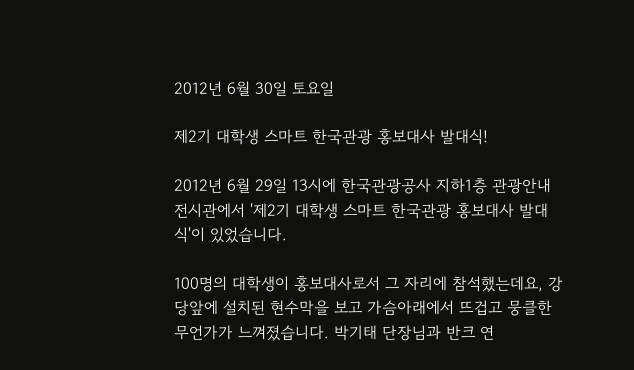2012년 6월 30일 토요일

제2기 대학생 스마트 한국관광 홍보대사 발대식!

2012년 6월 29일 13시에 한국관광공사 지하1층 관광안내전시관에서 '제2기 대학생 스마트 한국관광 홍보대사 발대식'이 있었습니다.

100명의 대학생이 홍보대사로서 그 자리에 참석했는데요, 강당앞에 설치된 현수막을 보고 가슴아래에서 뜨겁고 뭉클한 무언가가 느껴졌습니다. 박기태 단장님과 반크 연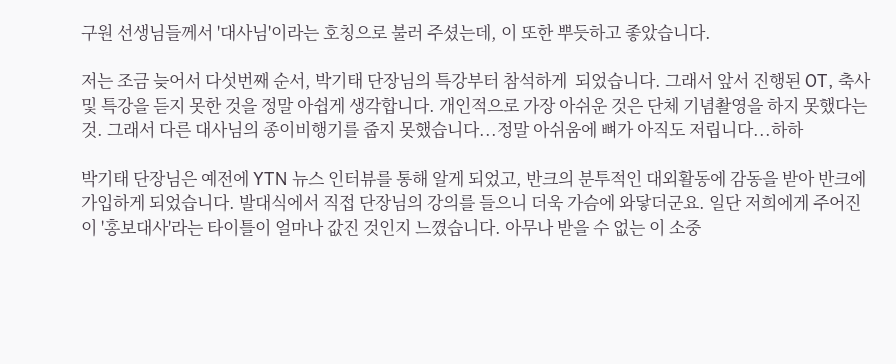구원 선생님들께서 '대사님'이라는 호칭으로 불러 주셨는데, 이 또한 뿌듯하고 좋았습니다.

저는 조금 늦어서 다섯번째 순서, 박기태 단장님의 특강부터 참석하게  되었습니다. 그래서 앞서 진행된 OT, 축사 및 특강을 듣지 못한 것을 정말 아쉽게 생각합니다. 개인적으로 가장 아쉬운 것은 단체 기념촬영을 하지 못했다는 것. 그래서 다른 대사님의 종이비행기를 줍지 못했습니다...정말 아쉬움에 뼈가 아직도 저립니다...하하

박기태 단장님은 예전에 YTN 뉴스 인터뷰를 통해 알게 되었고, 반크의 분투적인 대외활동에 감동을 받아 반크에 가입하게 되었습니다. 발대식에서 직접 단장님의 강의를 들으니 더욱 가슴에 와닿더군요. 일단 저희에게 주어진 이 '홍보대사'라는 타이틀이 얼마나 값진 것인지 느꼈습니다. 아무나 받을 수 없는 이 소중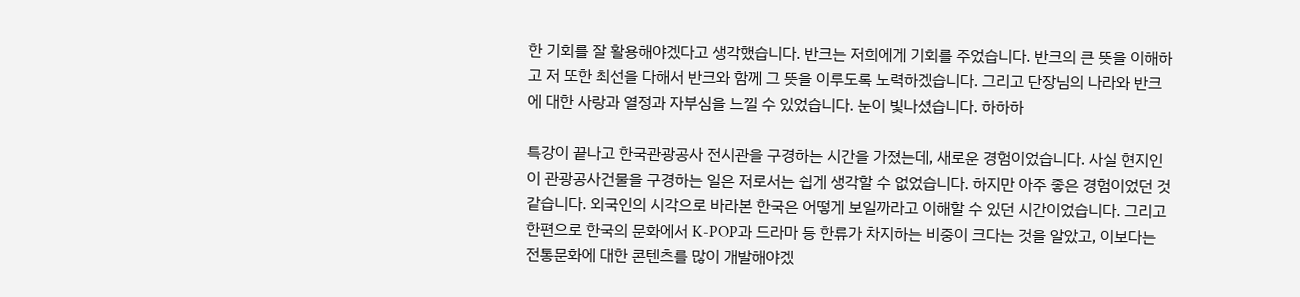한 기회를 잘 활용해야겠다고 생각했습니다. 반크는 저희에게 기회를 주었습니다. 반크의 큰 뜻을 이해하고 저 또한 최선을 다해서 반크와 함께 그 뜻을 이루도록 노력하겠습니다. 그리고 단장님의 나라와 반크에 대한 사랑과 열정과 자부심을 느낄 수 있었습니다. 눈이 빛나셨습니다. 하하하

특강이 끝나고 한국관광공사 전시관을 구경하는 시간을 가졌는데, 새로운 경험이었습니다. 사실 현지인이 관광공사건물을 구경하는 일은 저로서는 쉽게 생각할 수 없었습니다. 하지만 아주 좋은 경험이었던 것 같습니다. 외국인의 시각으로 바라본 한국은 어떻게 보일까라고 이해할 수 있던 시간이었습니다. 그리고 한편으로 한국의 문화에서 K-POP과 드라마 등 한류가 차지하는 비중이 크다는 것을 알았고, 이보다는 전통문화에 대한 콘텐츠를 많이 개발해야겠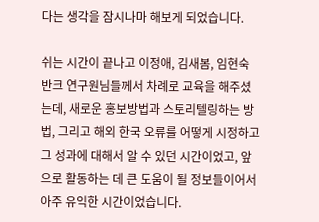다는 생각을 잠시나마 해보게 되었습니다.

쉬는 시간이 끝나고 이정애, 김새봄, 임현숙 반크 연구원님들께서 차례로 교육을 해주셨는데, 새로운 홍보방법과 스토리텔링하는 방법, 그리고 해외 한국 오류를 어떻게 시정하고 그 성과에 대해서 알 수 있던 시간이었고, 앞으로 활동하는 데 큰 도움이 될 정보들이어서 아주 유익한 시간이었습니다.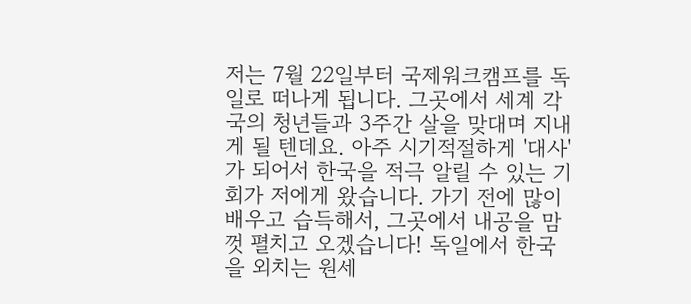저는 7월 22일부터 국제워크캠프를 독일로 떠나게 됩니다. 그곳에서 세계 각국의 청년들과 3주간 살을 맞대며 지내게 될 텐데요. 아주 시기적절하게 '대사'가 되어서 한국을 적극 알릴 수 있는 기회가 저에게 왔습니다. 가기 전에 많이 배우고 습득해서, 그곳에서 내공을 맘껏 펼치고 오겠습니다! 독일에서 한국을 외치는 원세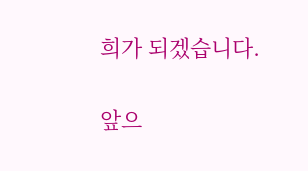희가 되겠습니다.

앞으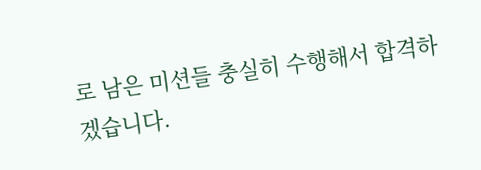로 남은 미션들 충실히 수행해서 합격하겠습니다.